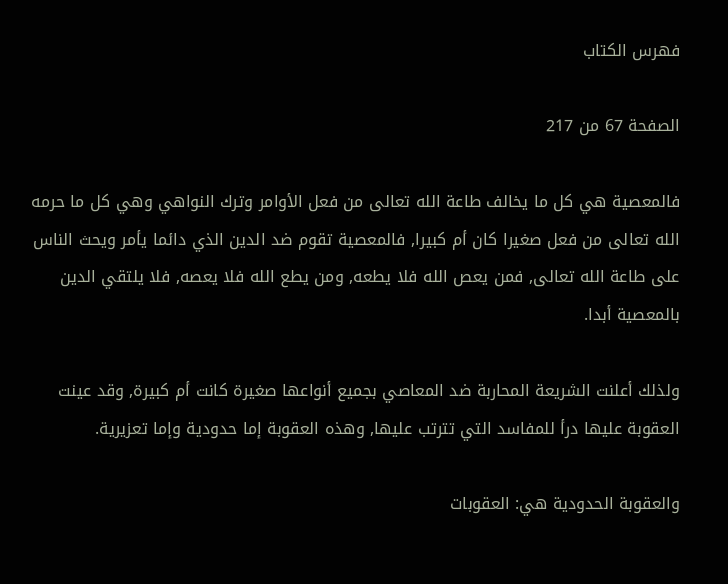فهرس الكتاب

الصفحة 67 من 217

فالمعصية هي كل ما يخالف طاعة الله تعالى من فعل الأوامر وترك النواهي وهي كل ما حرمه الله تعالى من فعل صغيرا كان أم كبيرا, فالمعصية تقوم ضد الدين الذي دائما يأمر ويحث الناس على طاعة الله تعالى, فمن يعص الله فلا يطعه, ومن يطع الله فلا يعصه, فلا يلتقي الدين بالمعصية أبدا.

ولذلك أعلنت الشريعة المحاربة ضد المعاصي بجميع أنواعها صغيرة كانت أم كبيرة, وقد عينت العقوبة عليها درأ للمفاسد التي تترتب عليها, وهذه العقوبة إما حدودية وإما تعزيرية.

والعقوبة الحدودية هي: العقوبات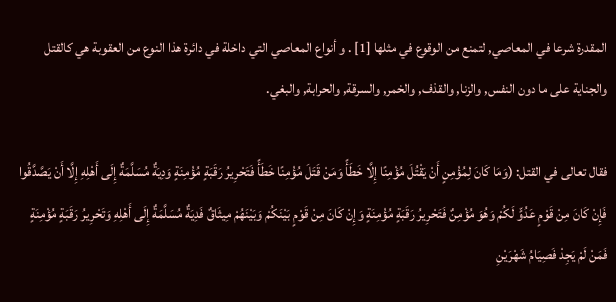المقدرة شرعا في المعاصي, لتمنع من الوقوع في مثلها [1] . و أنواع المعاصي التي داخلة في دائرة هذا النوع من العقوبة هي كالقتل والجناية على ما دون النفس, والزنا, والقذف, والخمر, والسرقة, والحرابة, والبغي.

فقال تعالى في القتل: (وَمَا كَانَ لِمُؤْمِنٍ أَنْ يَقْتُلَ مُؤْمِنًا إِلَّا خَطَأً وَمَنْ قَتَلَ مُؤْمِنًا خَطَأً فَتَحْرِيرُ رَقَبَةٍ مُؤْمِنَةٍ وَدِيَةٌ مُسَلَّمَةٌ إِلَى أَهْلِهِ إِلَّا أَنْ يَصَّدَّقُوا فَإِنْ كَانَ مِنْ قَوْمٍ عَدُوٍّ لَكُمْ وَهُوَ مُؤْمِنٌ فَتَحْرِيرُ رَقَبَةٍ مُؤْمِنَةٍ وَإِنْ كَانَ مِنْ قَوْمٍ بَيْنَكُمْ وَبَيْنَهُمْ مِيثَاقٌ فَدِيَةٌ مُسَلَّمَةٌ إِلَى أَهْلِهِ وَتَحْرِيرُ رَقَبَةٍ مُؤْمِنَةٍ فَمَنْ لَمْ يَجِدْ فَصِيَامُ شَهْرَيْنِ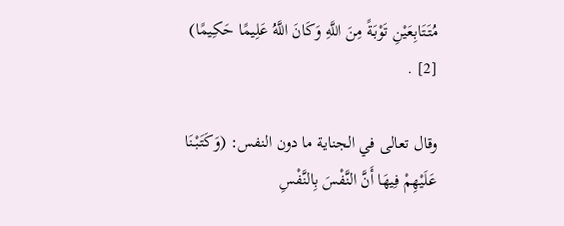مُتَتَابِعَيْنِ تَوْبَةً مِنَ اللَّهِ وَكَانَ اللَّهُ عَلِيمًا حَكِيمًا) [2] .

وقال تعالى في الجناية ما دون النفس: (وَكَتَبْنَا عَلَيْهِمْ فِيهَا أَنَّ النَّفْسَ بِالنَّفْسِ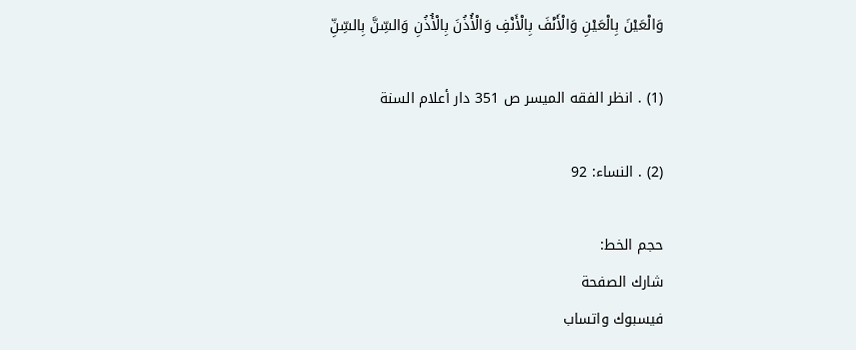وَالْعَيْنَ بِالْعَيْنِ وَالْأَنْفَ بِالْأَنْفِ وَالْأُذُنَ بِالْأُذُنِ وَالسِّنَّ بِالسِّنِّ

(1) . انظر الفقه الميسر ص 351 دار أعلام السنة

(2) . النساء: 92

حجم الخط:
شارك الصفحة
فيسبوك واتساب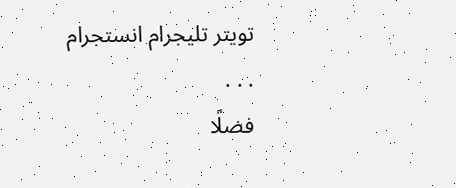تويتر تليجرام انستجرام
. . .
فضلًا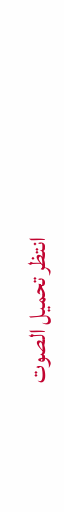انتظر تحميل الصوت